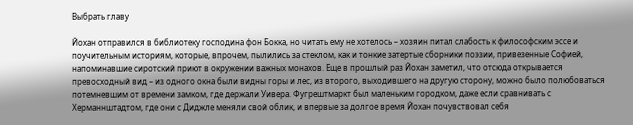Выбрать главу

Йохан отправился в библиотеку господина фон Бокка, но читать ему не хотелось – хозяин питал слабость к философским эссе и поучительным историям, которые, впрочем, пылились за стеклом, как и тонкие затертые сборники поэзии, привезенные Софией, напоминавшие сиротский приют в окружении важных монахов. Еще в прошлый раз Йохан заметил, что отсюда открывается превосходный вид – из одного окна были видны горы и лес, из второго, выходившего на другую сторону, можно было полюбоваться потемневшим от времени замком, где держали Уивера. Фугрештмаркт был маленьким городком, даже если сравнивать с Херманнштадтом, где они с Диджле меняли свой облик, и впервые за долгое время Йохан почувствовал себя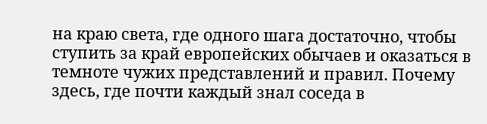на краю света, где одного шага достаточно, чтобы ступить за край европейских обычаев и оказаться в темноте чужих представлений и правил. Почему здесь, где почти каждый знал соседа в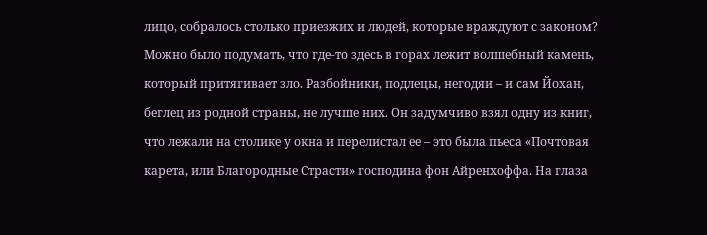лицо, собралось столько приезжих и людей, которые враждуют с законом? Можно было подумать, что где-то здесь в горах лежит волшебный камень, который притягивает зло. Разбойники, подлецы, негодяи – и сам Йохан, беглец из родной страны, не лучше них. Он задумчиво взял одну из книг, что лежали на столике у окна и перелистал ее – это была пьеса «Почтовая карета, или Благородные Страсти» господина фон Айренхоффа. На глаза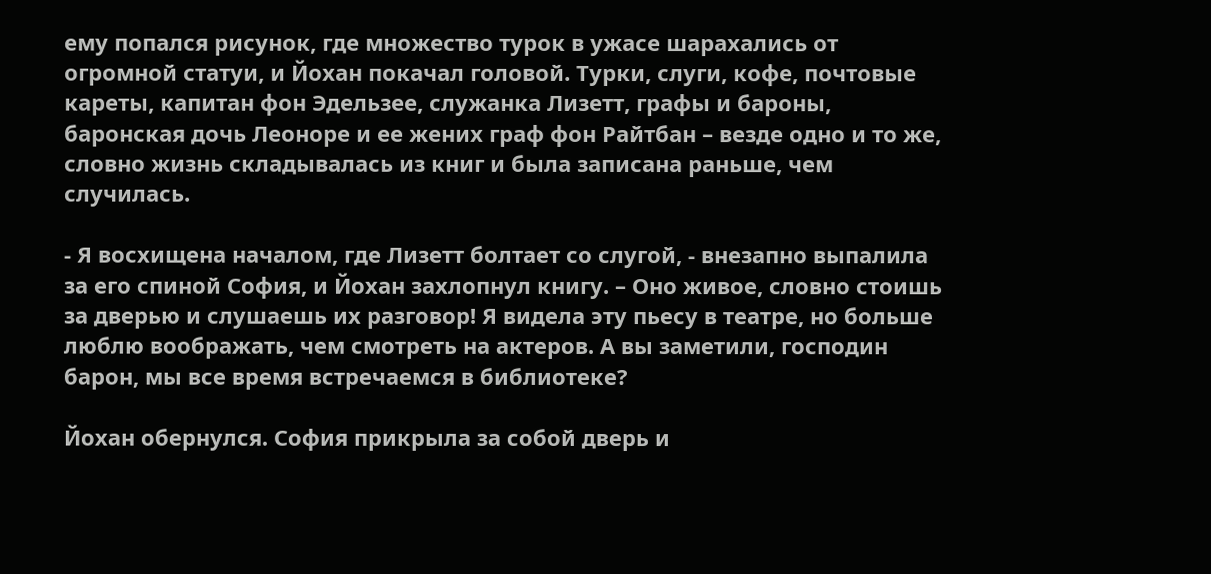ему попался рисунок, где множество турок в ужасе шарахались от огромной статуи, и Йохан покачал головой. Турки, слуги, кофе, почтовые кареты, капитан фон Эдельзее, служанка Лизетт, графы и бароны, баронская дочь Леоноре и ее жених граф фон Райтбан – везде одно и то же, словно жизнь складывалась из книг и была записана раньше, чем случилась.

- Я восхищена началом, где Лизетт болтает со слугой, - внезапно выпалила за его спиной София, и Йохан захлопнул книгу. – Оно живое, словно стоишь за дверью и слушаешь их разговор! Я видела эту пьесу в театре, но больше люблю воображать, чем смотреть на актеров. А вы заметили, господин барон, мы все время встречаемся в библиотеке?

Йохан обернулся. София прикрыла за собой дверь и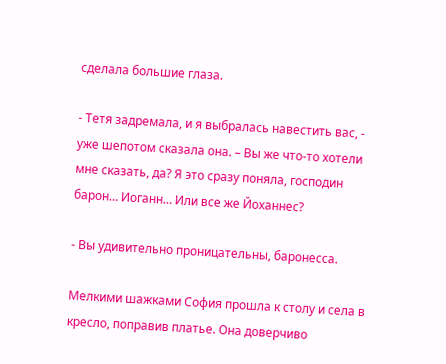сделала большие глаза.

- Тетя задремала, и я выбралась навестить вас, - уже шепотом сказала она. – Вы же что-то хотели мне сказать, да? Я это сразу поняла, господин барон… Иоганн… Или все же Йоханнес?

- Вы удивительно проницательны, баронесса.

Мелкими шажками София прошла к столу и села в кресло, поправив платье. Она доверчиво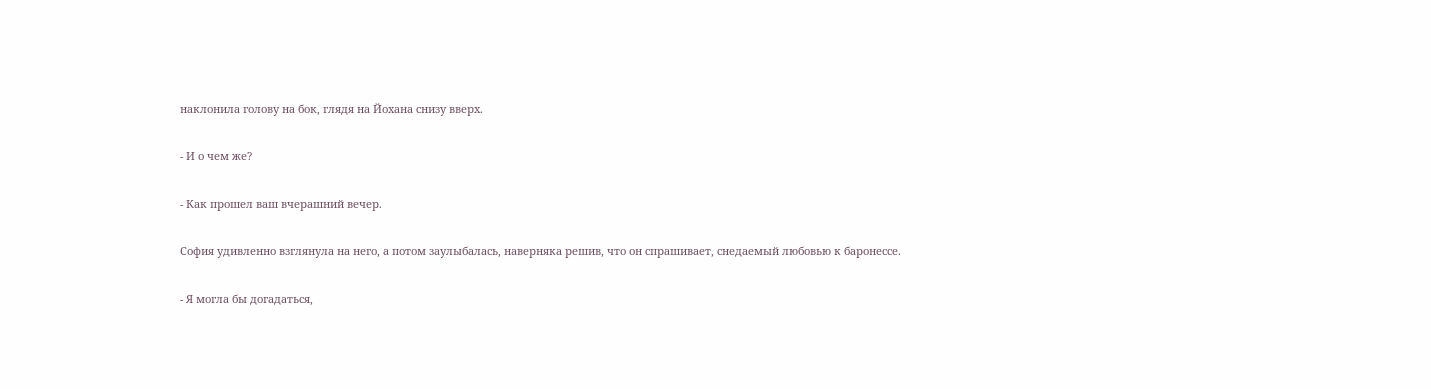наклонила голову на бок, глядя на Йохана снизу вверх.

- И о чем же?

- Как прошел ваш вчерашний вечер.

София удивленно взглянула на него, а потом заулыбалась, наверняка решив, что он спрашивает, снедаемый любовью к баронессе.

- Я могла бы догадаться,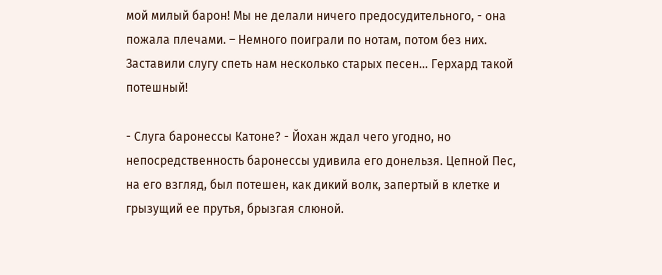мой милый барон! Мы не делали ничего предосудительного, - она пожала плечами. – Немного поиграли по нотам, потом без них. Заставили слугу спеть нам несколько старых песен… Герхард такой потешный!

- Слуга баронессы Катоне? - Йохан ждал чего угодно, но непосредственность баронессы удивила его донельзя. Цепной Пес, на его взгляд, был потешен, как дикий волк, запертый в клетке и грызущий ее прутья, брызгая слюной.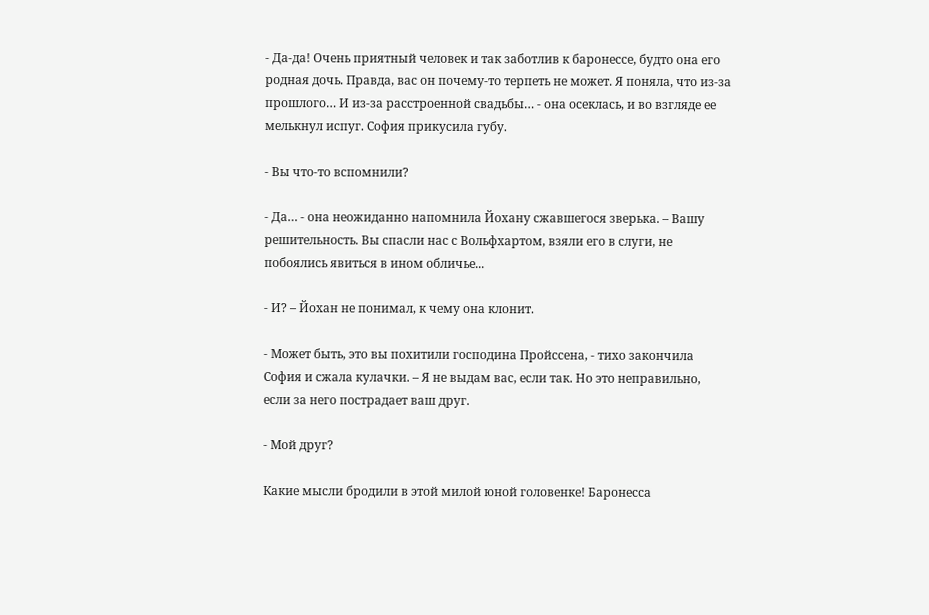- Да-да! Очень приятный человек и так заботлив к баронессе, будто она его родная дочь. Правда, вас он почему-то терпеть не может. Я поняла, что из-за прошлого… И из-за расстроенной свадьбы… - она осеклась, и во взгляде ее мелькнул испуг. София прикусила губу.

- Вы что-то вспомнили?

- Да… - она неожиданно напомнила Йохану сжавшегося зверька. – Вашу решительность. Вы спасли нас с Вольфхартом, взяли его в слуги, не побоялись явиться в ином обличье...

- И? – Йохан не понимал, к чему она клонит.

- Может быть, это вы похитили господина Пройссена, - тихо закончила София и сжала кулачки. – Я не выдам вас, если так. Но это неправильно, если за него пострадает ваш друг.

- Мой друг?

Какие мысли бродили в этой милой юной головенке! Баронесса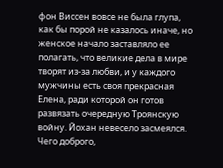фон Виссен вовсе не была глупа, как бы порой не казалось иначе, но женское начало заставляло ее полагать, что великие дела в мире творят из-за любви, и у каждого мужчины есть своя прекрасная Елена, ради которой он готов развязать очередную Троянскую войну. Йохан невесело засмеялся. Чего доброго,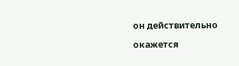он действительно окажется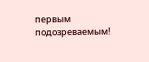первым подозреваемым!